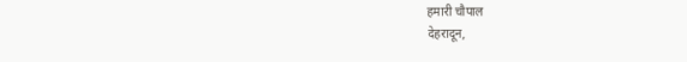हमारी चौपाल
देहरादून,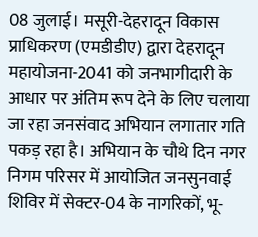08 जुलाई। मसूरी-देहरादून विकास प्राधिकरण (एमडीडीए) द्वारा देहरादून महायोजना-2041 को जनभागीदारी के आधार पर अंतिम रूप देने के लिए चलाया जा रहा जनसंवाद अभियान लगातार गति पकड़ रहा है। अभियान के चौथे दिन नगर निगम परिसर में आयोजित जनसुनवाई शिविर में सेक्टर-04 के नागरिकों, भू-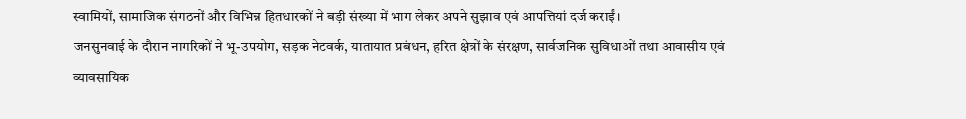स्वामियों, सामाजिक संगठनों और विभिन्न हितधारकों ने बड़ी संख्या में भाग लेकर अपने सुझाव एवं आपत्तियां दर्ज कराईं।
जनसुनवाई के दौरान नागरिकों ने भू-उपयोग, सड़क नेटवर्क, यातायात प्रबंधन, हरित क्षेत्रों के संरक्षण, सार्वजनिक सुविधाओं तथा आवासीय एवं व्यावसायिक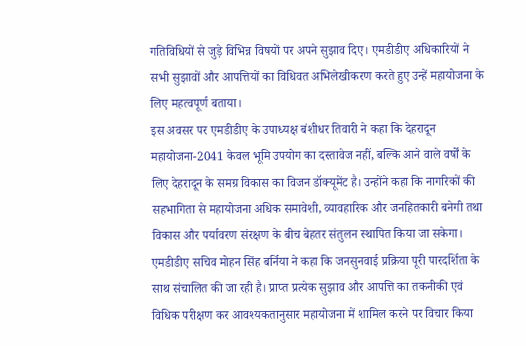गतिविधियों से जुड़े विभिन्न विषयों पर अपने सुझाव दिए। एमडीडीए अधिकारियों ने सभी सुझावों और आपत्तियों का विधिवत अभिलेखीकरण करते हुए उन्हें महायोजना के लिए महत्वपूर्ण बताया।
इस अवसर पर एमडीडीए के उपाध्यक्ष बंशीधर तिवारी ने कहा कि देहरादून महायोजना-2041 केवल भूमि उपयोग का दस्तावेज नहीं, बल्कि आने वाले वर्षों के लिए देहरादून के समग्र विकास का विजन डॉक्यूमेंट है। उन्होंने कहा कि नागरिकों की सहभागिता से महायोजना अधिक समावेशी, व्यावहारिक और जनहितकारी बनेगी तथा विकास और पर्यावरण संरक्षण के बीच बेहतर संतुलन स्थापित किया जा सकेगा।
एमडीडीए सचिव मोहन सिंह बर्निया ने कहा कि जनसुनवाई प्रक्रिया पूरी पारदर्शिता के साथ संचालित की जा रही है। प्राप्त प्रत्येक सुझाव और आपत्ति का तकनीकी एवं विधिक परीक्षण कर आवश्यकतानुसार महायोजना में शामिल करने पर विचार किया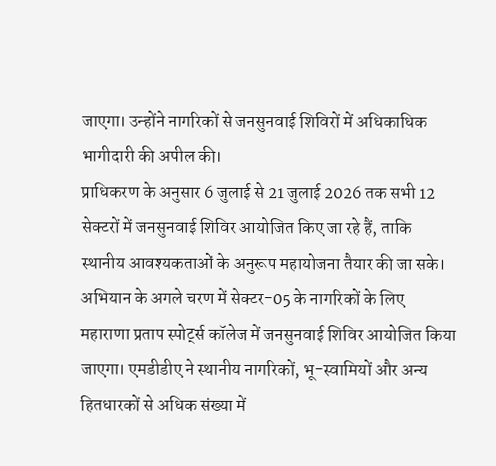जाएगा। उन्होंने नागरिकों से जनसुनवाई शिविरों में अधिकाधिक भागीदारी की अपील की।
प्राधिकरण के अनुसार 6 जुलाई से 21 जुलाई 2026 तक सभी 12 सेक्टरों में जनसुनवाई शिविर आयोजित किए जा रहे हैं, ताकि स्थानीय आवश्यकताओं के अनुरूप महायोजना तैयार की जा सके। अभियान के अगले चरण में सेक्टर-05 के नागरिकों के लिए महाराणा प्रताप स्पोर्ट्स कॉलेज में जनसुनवाई शिविर आयोजित किया जाएगा। एमडीडीए ने स्थानीय नागरिकों, भू-स्वामियों और अन्य हितधारकों से अधिक संख्या में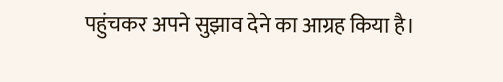पहुंचकर अपने सुझाव देने का आग्रह किया है।